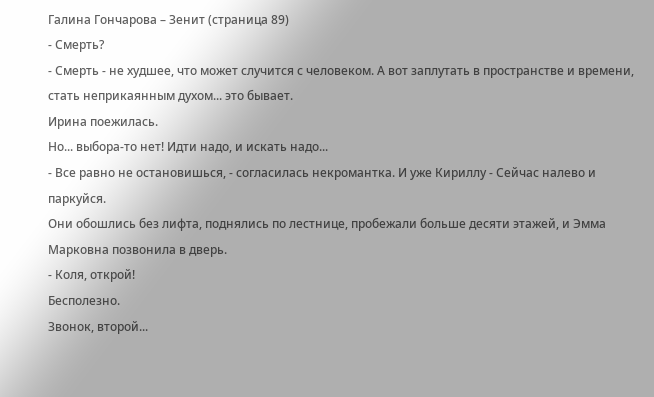Галина Гончарова – Зенит (страница 89)
- Смерть?
- Смерть - не худшее, что может случится с человеком. А вот заплутать в пространстве и времени, стать неприкаянным духом... это бывает.
Ирина поежилась.
Но... выбора-то нет! Идти надо, и искать надо...
- Все равно не остановишься, - согласилась некромантка. И уже Кириллу - Сейчас налево и паркуйся.
Они обошлись без лифта, поднялись по лестнице, пробежали больше десяти этажей, и Эмма Марковна позвонила в дверь.
- Коля, открой!
Бесполезно.
Звонок, второй...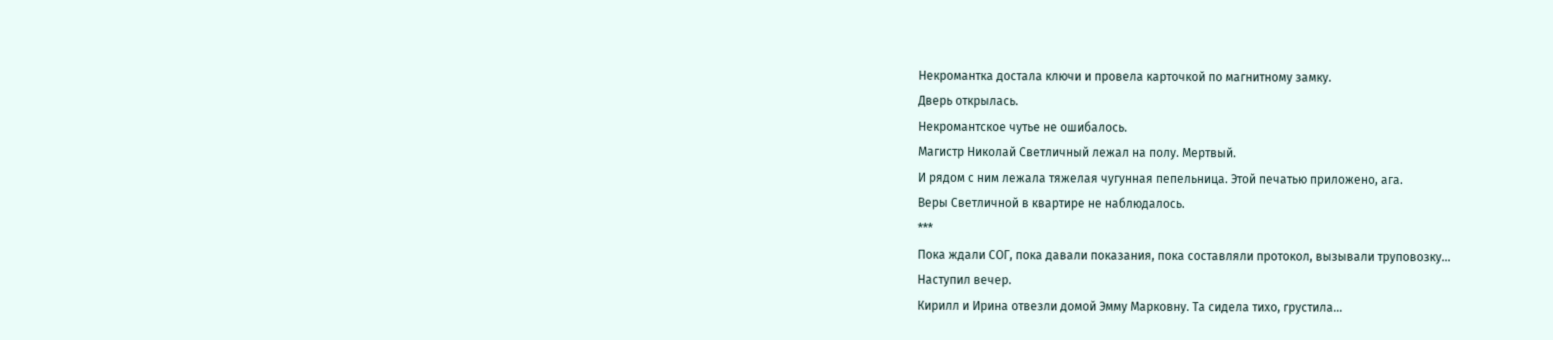Некромантка достала ключи и провела карточкой по магнитному замку.
Дверь открылась.
Некромантское чутье не ошибалось.
Магистр Николай Светличный лежал на полу. Мертвый.
И рядом с ним лежала тяжелая чугунная пепельница. Этой печатью приложено, ага.
Веры Светличной в квартире не наблюдалось.
***
Пока ждали СОГ, пока давали показания, пока составляли протокол, вызывали труповозку...
Наступил вечер.
Кирилл и Ирина отвезли домой Эмму Марковну. Та сидела тихо, грустила...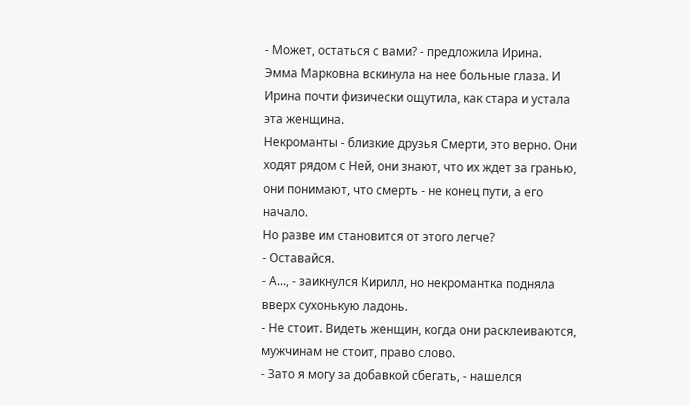- Может, остаться с вами? - предложила Ирина.
Эмма Марковна вскинула на нее больные глаза. И Ирина почти физически ощутила, как стара и устала эта женщина.
Некроманты - близкие друзья Смерти, это верно. Они ходят рядом с Ней, они знают, что их ждет за гранью, они понимают, что смерть - не конец пути, а его начало.
Но разве им становится от этого легче?
- Оставайся.
- А..., - заикнулся Кирилл, но некромантка подняла вверх сухонькую ладонь.
- Не стоит. Видеть женщин, когда они расклеиваются, мужчинам не стоит, право слово.
- Зато я могу за добавкой сбегать, - нашелся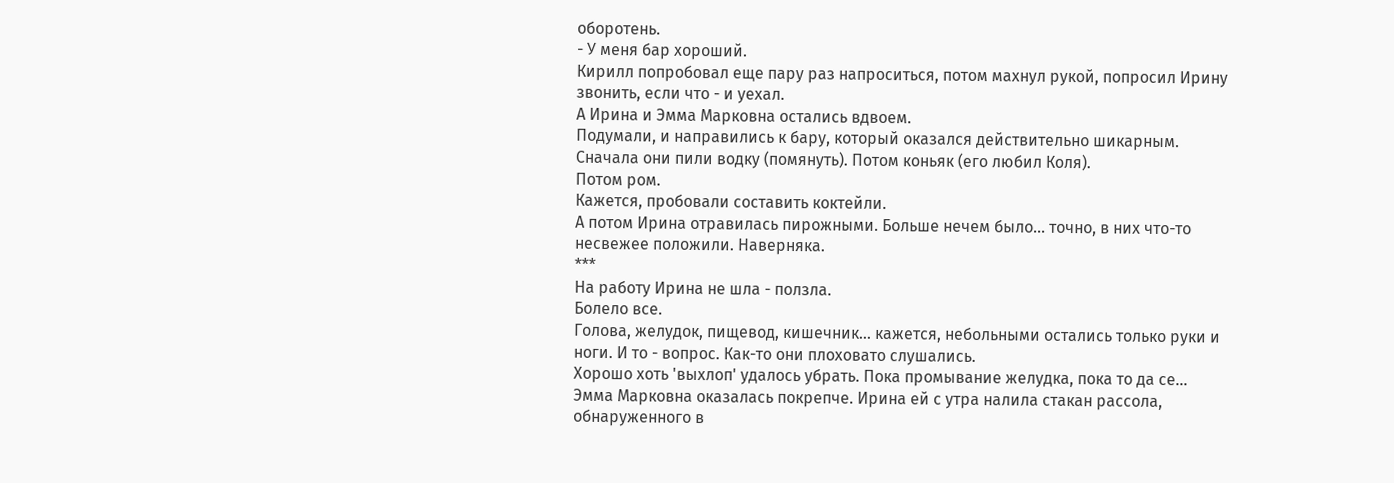оборотень.
- У меня бар хороший.
Кирилл попробовал еще пару раз напроситься, потом махнул рукой, попросил Ирину звонить, если что - и уехал.
А Ирина и Эмма Марковна остались вдвоем.
Подумали, и направились к бару, который оказался действительно шикарным.
Сначала они пили водку (помянуть). Потом коньяк (его любил Коля).
Потом ром.
Кажется, пробовали составить коктейли.
А потом Ирина отравилась пирожными. Больше нечем было... точно, в них что-то несвежее положили. Наверняка.
***
На работу Ирина не шла - ползла.
Болело все.
Голова, желудок, пищевод, кишечник... кажется, небольными остались только руки и ноги. И то - вопрос. Как-то они плоховато слушались.
Хорошо хоть 'выхлоп' удалось убрать. Пока промывание желудка, пока то да се...
Эмма Марковна оказалась покрепче. Ирина ей с утра налила стакан рассола, обнаруженного в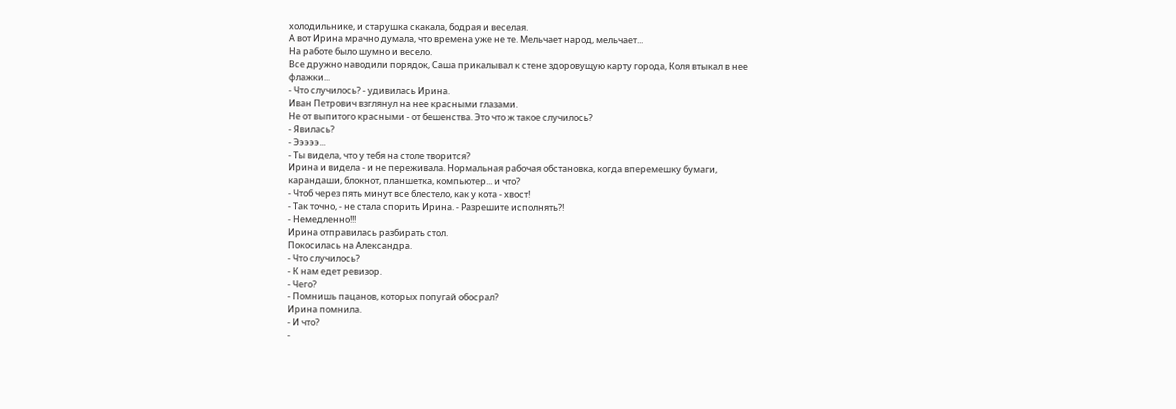холодильнике, и старушка скакала, бодрая и веселая.
А вот Ирина мрачно думала, что времена уже не те. Мельчает народ, мельчает...
На работе было шумно и весело.
Все дружно наводили порядок, Саша прикалывал к стене здоровущую карту города, Коля втыкал в нее флажки...
- Что случилось? - удивилась Ирина.
Иван Петрович взглянул на нее красными глазами.
Не от выпитого красными - от бешенства. Это что ж такое случилось?
- Явилась?
- Эээээ...
- Ты видела, что у тебя на столе творится?
Ирина и видела - и не переживала. Нормальная рабочая обстановка, когда вперемешку бумаги, карандаши, блокнот, планшетка, компьютер... и что?
- Чтоб через пять минут все блестело, как у кота - хвост!
- Так точно, - не стала спорить Ирина. - Разрешите исполнять?!
- Немедленно!!!
Ирина отправилась разбирать стол.
Покосилась на Александра.
- Что случилось?
- К нам едет ревизор.
- Чего?
- Помнишь пацанов, которых попугай обосрал?
Ирина помнила.
- И что?
-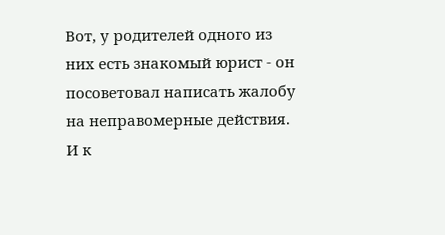Вот, у родителей одного из них есть знакомый юрист - он посоветовал написать жалобу на неправомерные действия. И к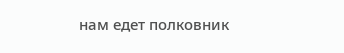нам едет полковник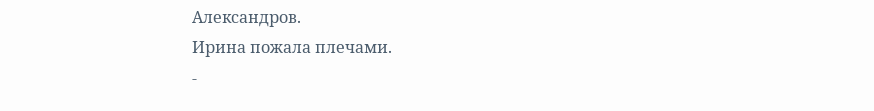Александров.
Ирина пожала плечами.
-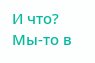И что? Мы-то в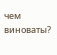чем виноваты?